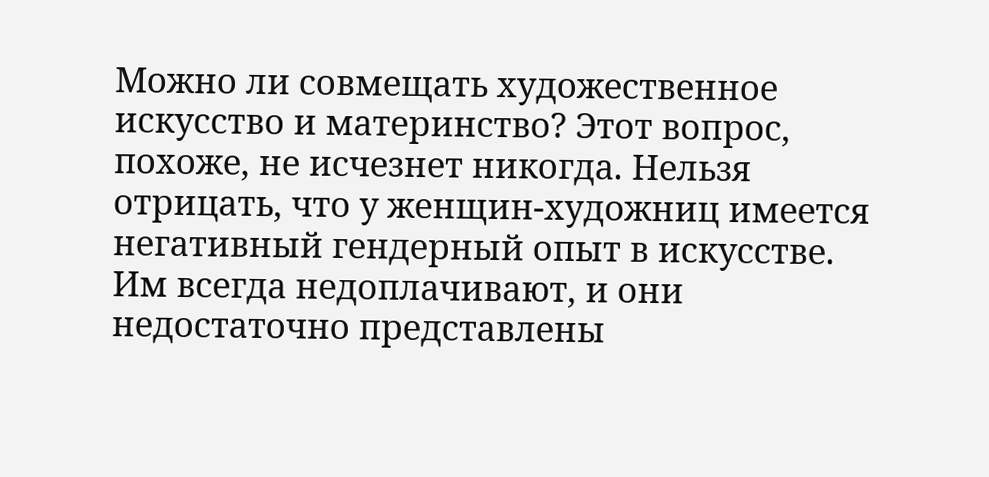Можно ли совмещать художественное искусство и материнство? Этот вопрос, похоже, не исчезнет никогда. Нельзя отрицать, что у женщин-художниц имеется негативный гендерный опыт в искусстве.
Им всегда недоплачивают, и они недостаточно представлены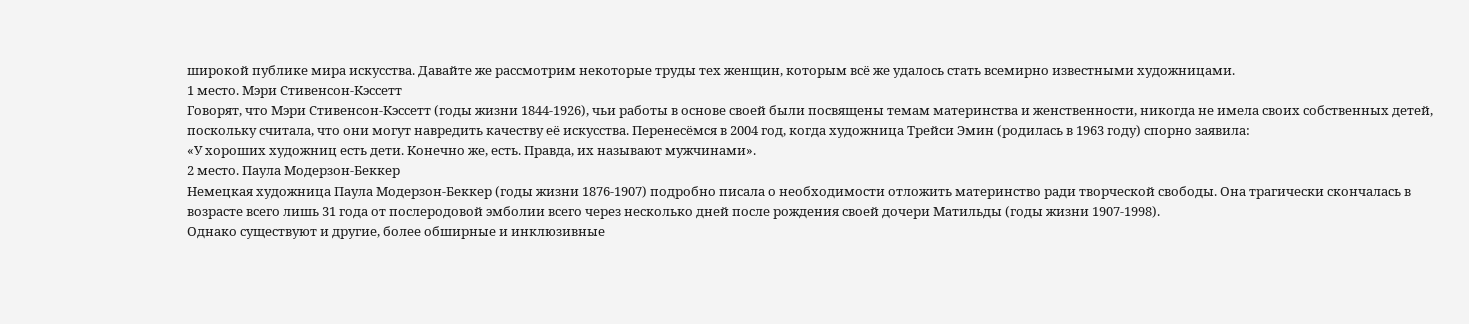широкой публике мира искусства. Давайте же рассмотрим некоторые труды тех женщин, которым всё же удалось стать всемирно известными художницами.
1 место. Мэри Стивенсон-Кэссетт
Говорят, что Мэри Стивенсон-Кэссетт (годы жизни 1844-1926), чьи работы в основе своей были посвящены темам материнства и женственности, никогда не имела своих собственных детей, поскольку считала, что они могут навредить качеству её искусства. Перенесёмся в 2004 год, когда художница Трейси Эмин (родилась в 1963 году) спорно заявила:
«У хороших художниц есть дети. Конечно же, есть. Правда, их называют мужчинами».
2 место. Паула Модерзон-Беккер
Немецкая художница Паула Модерзон-Беккер (годы жизни 1876-1907) подробно писала о необходимости отложить материнство ради творческой свободы. Она трагически скончалась в возрасте всего лишь 31 года от послеродовой эмболии всего через несколько дней после рождения своей дочери Матильды (годы жизни 1907-1998).
Однако существуют и другие, более обширные и инклюзивные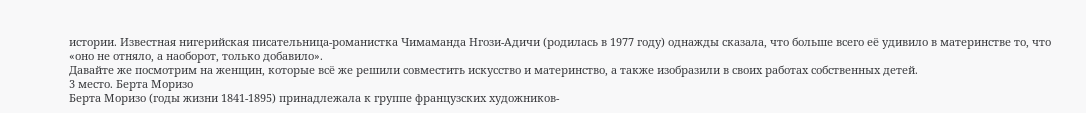истории. Известная нигерийская писательница-романистка Чимаманда Нгози-Адичи (родилась в 1977 году) однажды сказала, что больше всего её удивило в материнстве то, что «оно не отняло, а наоборот, только добавило».
Давайте же посмотрим на женщин, которые всё же решили совместить искусство и материнство, а также изобразили в своих работах собственных детей.
3 место. Берта Моризо
Берта Моризо (годы жизни 1841-1895) принадлежала к группе французских художников-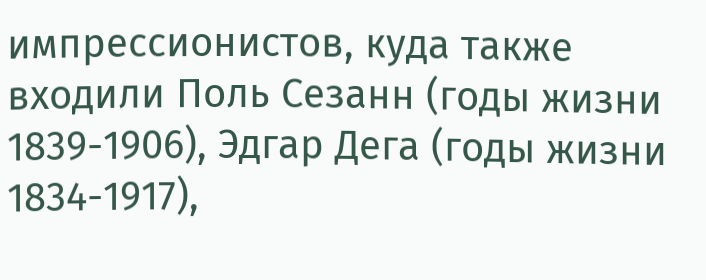импрессионистов, куда также входили Поль Сезанн (годы жизни 1839-1906), Эдгар Дега (годы жизни 1834-1917),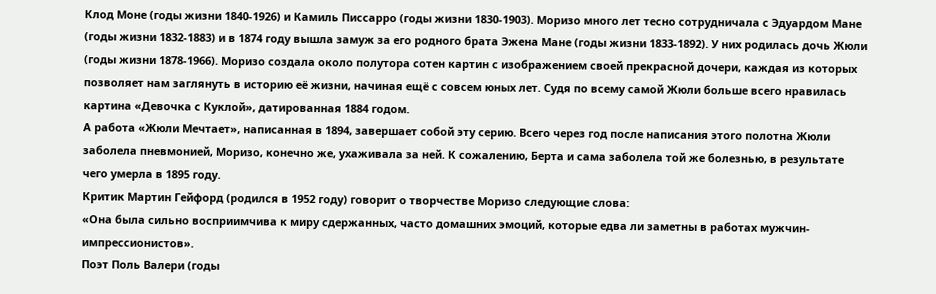Клод Моне (годы жизни 1840-1926) и Камиль Писсарро (годы жизни 1830-1903). Моризо много лет тесно сотрудничала с Эдуардом Мане (годы жизни 1832-1883) и в 1874 году вышла замуж за его родного брата Эжена Мане (годы жизни 1833-1892). У них родилась дочь Жюли (годы жизни 1878-1966). Моризо создала около полутора сотен картин с изображением своей прекрасной дочери, каждая из которых позволяет нам заглянуть в историю её жизни, начиная ещё с совсем юных лет. Судя по всему самой Жюли больше всего нравилась картина «Девочка с Куклой», датированная 1884 годом.
А работа «Жюли Мечтает», написанная в 1894, завершает собой эту серию. Всего через год после написания этого полотна Жюли заболела пневмонией, Моризо, конечно же, ухаживала за ней. К сожалению, Берта и сама заболела той же болезнью, в результате чего умерла в 1895 году.
Критик Мартин Гейфорд (родился в 1952 году) говорит о творчестве Моризо следующие слова:
«Она была сильно восприимчива к миру сдержанных, часто домашних эмоций, которые едва ли заметны в работах мужчин-импрессионистов».
Поэт Поль Валери (годы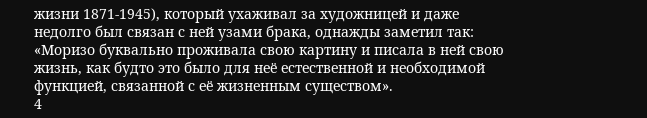жизни 1871-1945), который ухаживал за художницей и даже недолго был связан с ней узами брака, однажды заметил так:
«Моризо буквально проживала свою картину и писала в ней свою жизнь, как будто это было для неё естественной и необходимой функцией, связанной с её жизненным существом».
4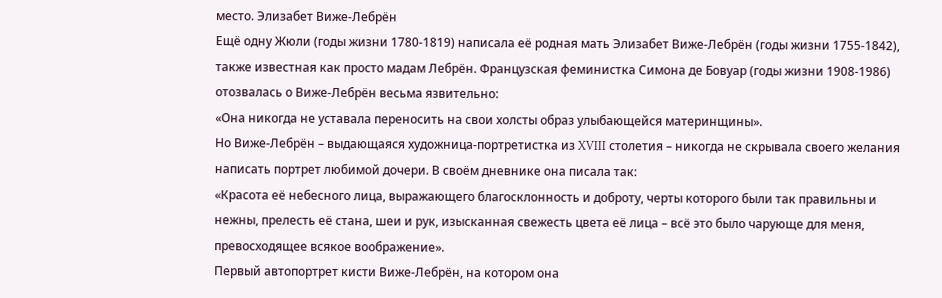место. Элизабет Виже-Лебрён
Ещё одну Жюли (годы жизни 1780-1819) написала её родная мать Элизабет Виже-Лебрён (годы жизни 1755-1842), также известная как просто мадам Лебрён. Французская феминистка Симона де Бовуар (годы жизни 1908-1986) отозвалась о Виже-Лебрён весьма язвительно:
«Она никогда не уставала переносить на свои холсты образ улыбающейся материнщины».
Но Виже-Лебрён – выдающаяся художница-портретистка из XVIII столетия – никогда не скрывала своего желания написать портрет любимой дочери. В своём дневнике она писала так:
«Красота её небесного лица, выражающего благосклонность и доброту, черты которого были так правильны и нежны, прелесть её стана, шеи и рук, изысканная свежесть цвета её лица – всё это было чарующе для меня, превосходящее всякое воображение».
Первый автопортрет кисти Виже-Лебрён, на котором она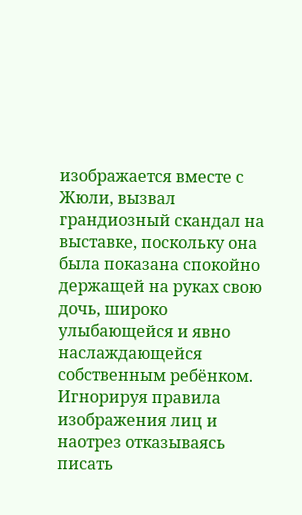изображается вместе с Жюли, вызвал грандиозный скандал на выставке, поскольку она была показана спокойно держащей на руках свою дочь, широко улыбающейся и явно наслаждающейся собственным ребёнком. Игнорируя правила изображения лиц и наотрез отказываясь писать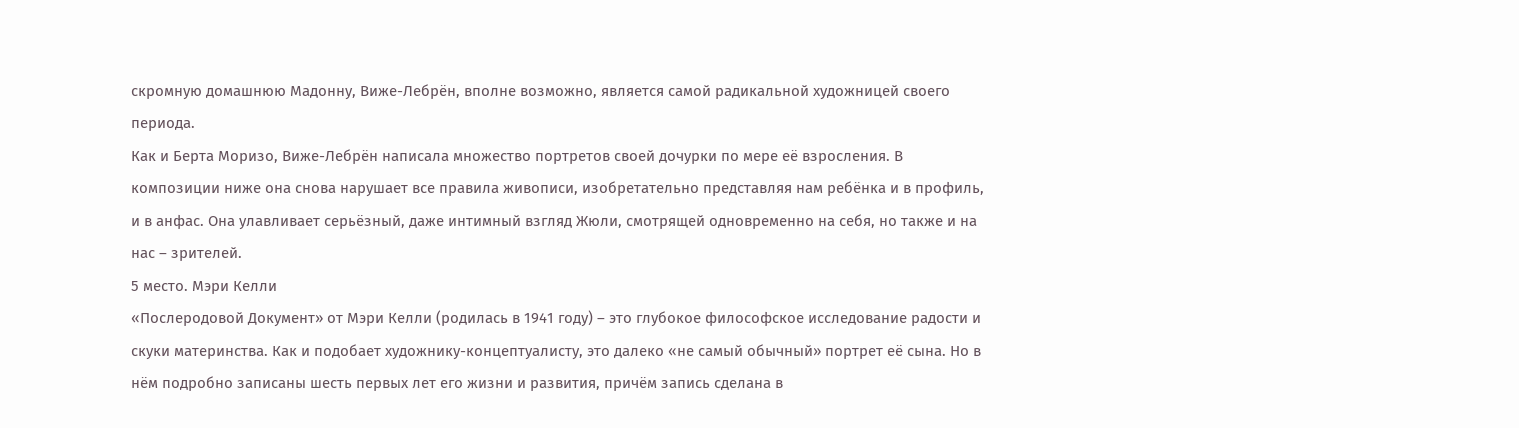скромную домашнюю Мадонну, Виже-Лебрён, вполне возможно, является самой радикальной художницей своего периода.
Как и Берта Моризо, Виже-Лебрён написала множество портретов своей дочурки по мере её взросления. В композиции ниже она снова нарушает все правила живописи, изобретательно представляя нам ребёнка и в профиль, и в анфас. Она улавливает серьёзный, даже интимный взгляд Жюли, смотрящей одновременно на себя, но также и на нас – зрителей.
5 место. Мэри Келли
«Послеродовой Документ» от Мэри Келли (родилась в 1941 году) – это глубокое философское исследование радости и скуки материнства. Как и подобает художнику-концептуалисту, это далеко «не самый обычный» портрет её сына. Но в нём подробно записаны шесть первых лет его жизни и развития, причём запись сделана в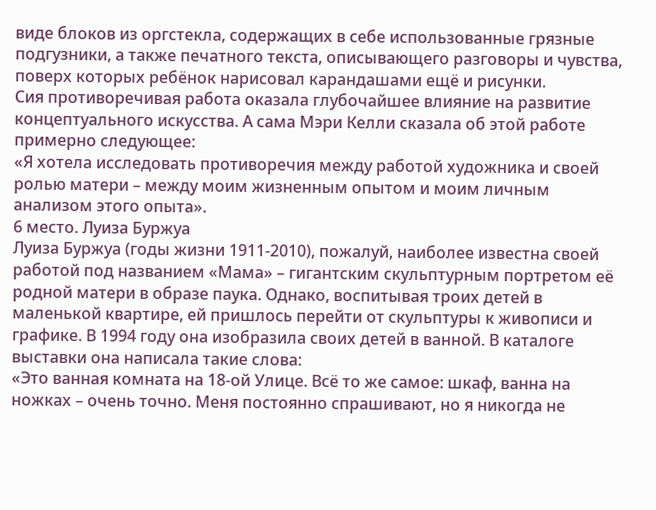виде блоков из оргстекла, содержащих в себе использованные грязные подгузники, а также печатного текста, описывающего разговоры и чувства, поверх которых ребёнок нарисовал карандашами ещё и рисунки.
Сия противоречивая работа оказала глубочайшее влияние на развитие концептуального искусства. А сама Мэри Келли сказала об этой работе примерно следующее:
«Я хотела исследовать противоречия между работой художника и своей ролью матери – между моим жизненным опытом и моим личным анализом этого опыта».
6 место. Луиза Буржуа
Луиза Буржуа (годы жизни 1911-2010), пожалуй, наиболее известна своей работой под названием «Мама» – гигантским скульптурным портретом её родной матери в образе паука. Однако, воспитывая троих детей в маленькой квартире, ей пришлось перейти от скульптуры к живописи и графике. В 1994 году она изобразила своих детей в ванной. В каталоге выставки она написала такие слова:
«Это ванная комната на 18-ой Улице. Всё то же самое: шкаф, ванна на ножках – очень точно. Меня постоянно спрашивают, но я никогда не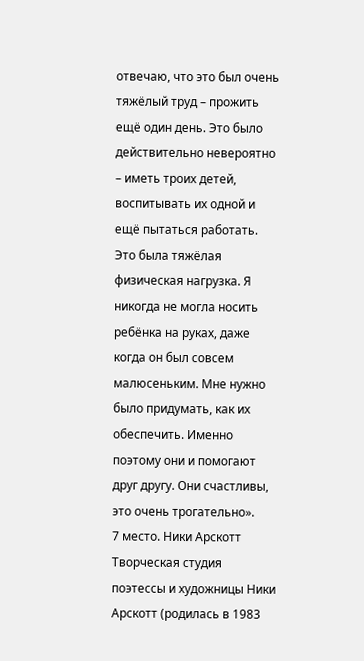отвечаю, что это был очень тяжёлый труд – прожить ещё один день. Это было действительно невероятно – иметь троих детей, воспитывать их одной и ещё пытаться работать. Это была тяжёлая физическая нагрузка. Я никогда не могла носить ребёнка на руках, даже когда он был совсем малюсеньким. Мне нужно было придумать, как их обеспечить. Именно поэтому они и помогают друг другу. Они счастливы, это очень трогательно».
7 место. Ники Арскотт
Творческая студия поэтессы и художницы Ники Арскотт (родилась в 1983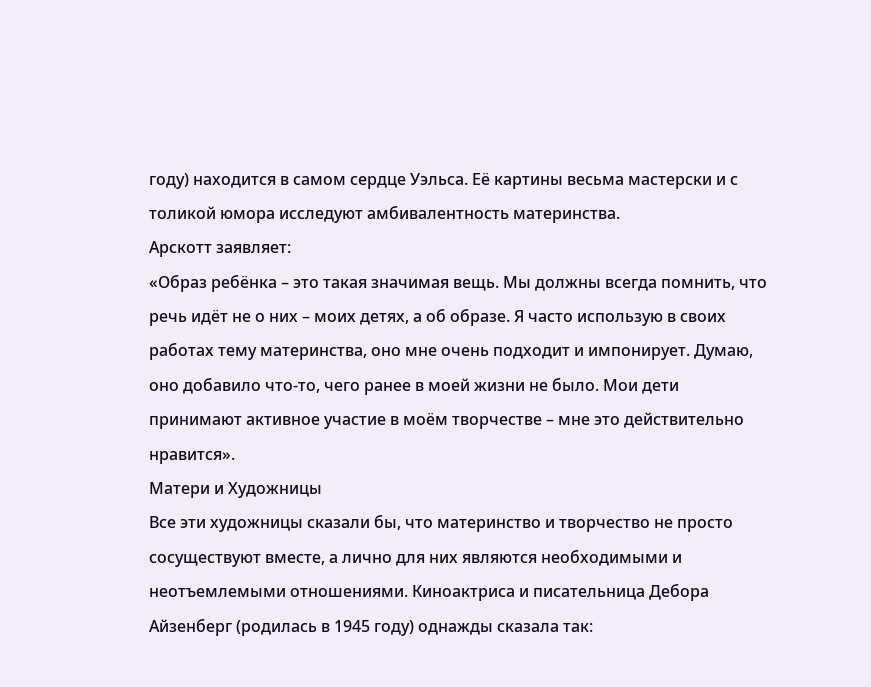году) находится в самом сердце Уэльса. Её картины весьма мастерски и с толикой юмора исследуют амбивалентность материнства.
Арскотт заявляет:
«Образ ребёнка – это такая значимая вещь. Мы должны всегда помнить, что речь идёт не о них – моих детях, а об образе. Я часто использую в своих работах тему материнства, оно мне очень подходит и импонирует. Думаю, оно добавило что-то, чего ранее в моей жизни не было. Мои дети принимают активное участие в моём творчестве – мне это действительно нравится».
Матери и Художницы
Все эти художницы сказали бы, что материнство и творчество не просто сосуществуют вместе, а лично для них являются необходимыми и неотъемлемыми отношениями. Киноактриса и писательница Дебора Айзенберг (родилась в 1945 году) однажды сказала так: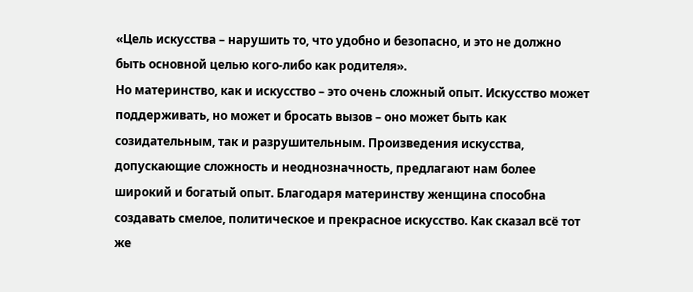«Цель искусства – нарушить то, что удобно и безопасно, и это не должно быть основной целью кого-либо как родителя».
Но материнство, как и искусство – это очень сложный опыт. Искусство может поддерживать, но может и бросать вызов – оно может быть как созидательным, так и разрушительным. Произведения искусства, допускающие сложность и неоднозначность, предлагают нам более широкий и богатый опыт. Благодаря материнству женщина способна создавать смелое, политическое и прекрасное искусство. Как сказал всё тот же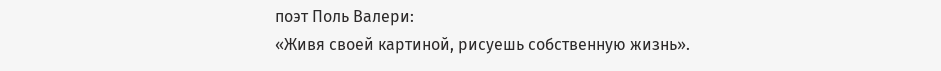поэт Поль Валери:
«Живя своей картиной, рисуешь собственную жизнь».